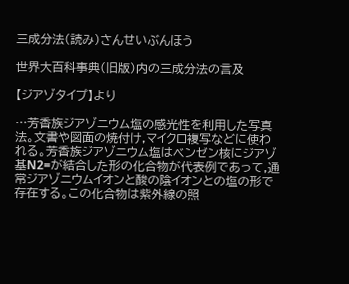三成分法(読み)さんせいぶんほう

世界大百科事典(旧版)内の三成分法の言及

【ジアゾタイプ】より

…芳香族ジアゾニウム塩の感光性を利用した写真法。文書や図面の焼付け,マイクロ複写などに使われる。芳香族ジアゾニウム塩はベンゼン核にジアゾ基N2=が結合した形の化合物が代表例であって,通常ジアゾニウムイオンと酸の陰イオンとの塩の形で存在する。この化合物は紫外線の照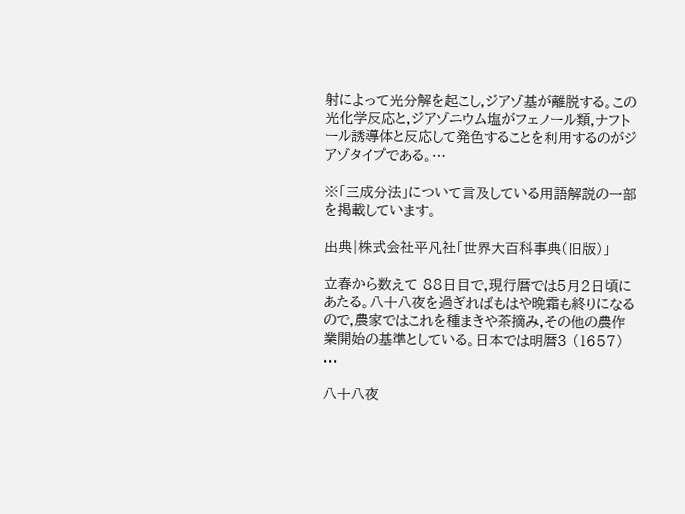射によって光分解を起こし,ジアゾ基が離脱する。この光化学反応と,ジアゾニウム塩がフェノール類,ナフトール誘導体と反応して発色することを利用するのがジアゾタイプである。…

※「三成分法」について言及している用語解説の一部を掲載しています。

出典|株式会社平凡社「世界大百科事典(旧版)」

立春から数えて 88日目で,現行暦では5月2日頃にあたる。八十八夜を過ぎればもはや晩霜も終りになるので,農家ではこれを種まきや茶摘み,その他の農作業開始の基準としている。日本では明暦3 (1657) ...

八十八夜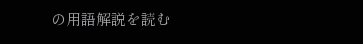の用語解説を読む